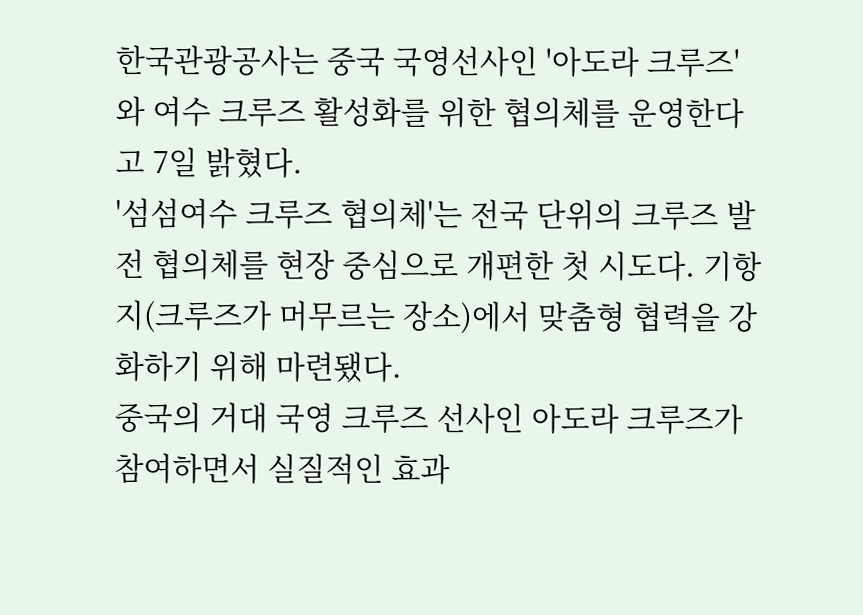한국관광공사는 중국 국영선사인 '아도라 크루즈'와 여수 크루즈 활성화를 위한 협의체를 운영한다고 7일 밝혔다.
'섬섬여수 크루즈 협의체'는 전국 단위의 크루즈 발전 협의체를 현장 중심으로 개편한 첫 시도다. 기항지(크루즈가 머무르는 장소)에서 맞춤형 협력을 강화하기 위해 마련됐다.
중국의 거대 국영 크루즈 선사인 아도라 크루즈가 참여하면서 실질적인 효과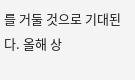를 거둘 것으로 기대된다. 올해 상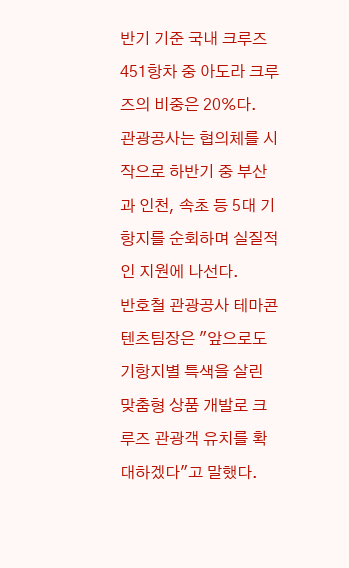반기 기준 국내 크루즈 451항차 중 아도라 크루즈의 비중은 20%다.
관광공사는 협의체를 시작으로 하반기 중 부산과 인천, 속초 등 5대 기항지를 순회하며 실질적인 지원에 나선다.
반호철 관광공사 테마콘텐츠팀장은 "앞으로도 기항지별 특색을 살린 맞춤형 상품 개발로 크루즈 관광객 유치를 확대하겠다"고 말했다.